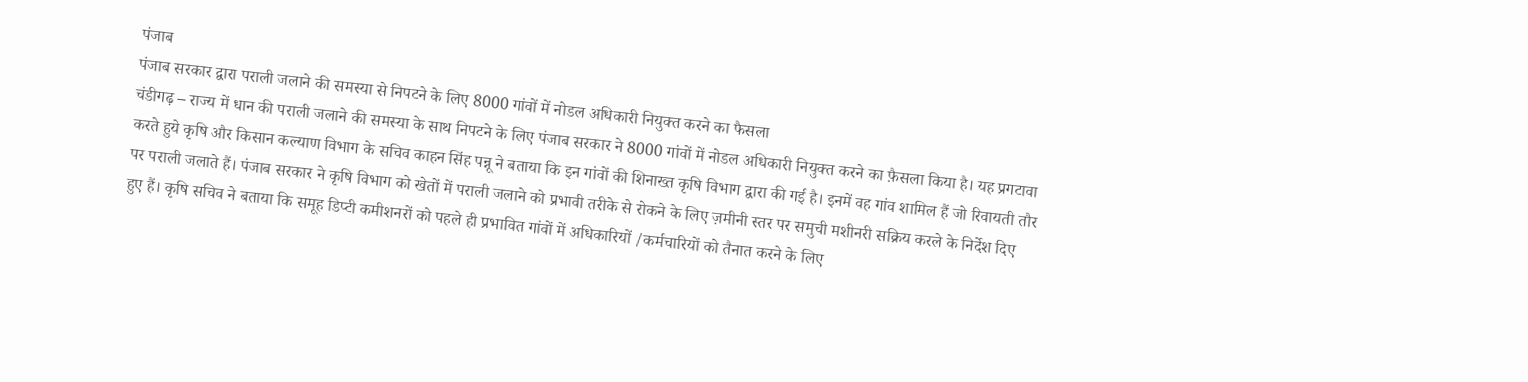पंजाब
पंजाब सरकार द्वारा पराली जलाने की समस्या से निपटने के लिए 8000 गांवों में नोडल अधिकारी नियुक्त करने का फैसला
चंडीगढ़ – राज्य में धान की पराली जलाने की समस्या के साथ निपटने के लिए पंजाब सरकार ने 8000 गांवों में नोडल अधिकारी नियुक्त करने का फ़ैसला किया है। यह प्रगटावा करते हुये कृषि और किसान कल्याण विभाग के सचिव काहन सिंह पन्नू ने बताया कि इन गांवों की शिनाख्त कृषि विभाग द्वारा की गई है। इनमें वह गांव शामिल हैं जो रिवायती तौर पर पराली जलाते हैं। पंजाब सरकार ने कृषि विभाग को खेतों में पराली जलाने को प्रभावी तरीके से रोकने के लिए ज़मीनी स्तर पर समुची मशीनरी सक्रिय करले के निर्देश दिए हुए हैं। कृषि सचिव ने बताया कि समूह डिप्टी कमीशनरों को पहले ही प्रभावित गांवों में अधिकारियों /कर्मचारियों को तैनात करने के लिए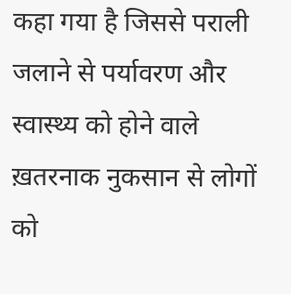कहा गया है जिससे पराली जलाने से पर्यावरण और स्वास्थ्य को होने वाले ख़तरनाक नुकसान से लोगों को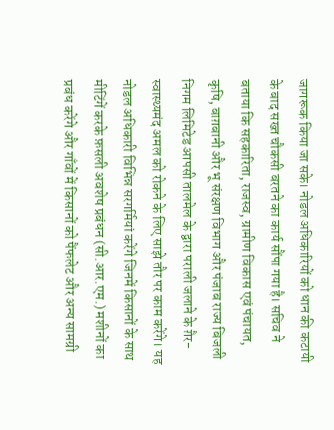जागरूक किया जा सके। नोडल अधिकारियों को धान की कटायी के बाद सख्त चौकसी बरतने का कार्य सौंपा गया है। सचिव ने बताया कि सहकारिता, राजस्व, ग्रामीण विकास एवं पंचायत, कृषि, बाग़बानी और भू संरक्षण विभाग और पंजाब राज्य बिजली निगम लिमिटेड आपसी तालमेल के द्वारा पराली जलाने के ग़ैर-स्वास्थ्यमंद अमल को रोकने के लिए साझे तौर पर काम करेंगे। यह नोडल अधिकारी विभिन्न सरगर्मियां करेंगे जिनमें किसानों के साथ मीटिंगें करके फ़सली अवशेष प्रबंधन (सी.आर.एम.) मशीनों का प्रबंध करेंगे और गाँवों में किसानों को पैंफलेट और अन्य सामग्री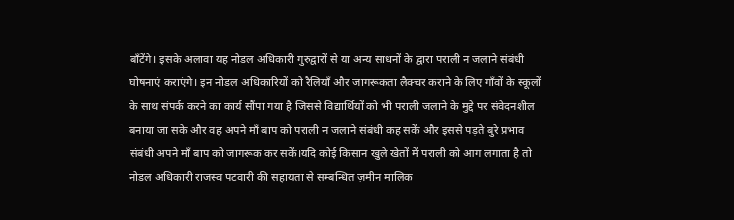बाँटेंगे। इसके अलावा यह नोडल अधिकारी गुरुद्वारों से या अन्य साधनों के द्वारा पराली न जलाने संबंधी घोषनाएं कराएंगे। इन नोडल अधिकारियों को रैलियाँ और जागरूकता लैक्चर कराने के लिए गाँवों के स्कूलों के साथ संपर्क करने का कार्य सौंपा गया है जिससे विद्यार्थियों को भी पराली जलाने के मुद्दे पर संवेदनशील बनाया जा सके और वह अपने माँ बाप को पराली न जलाने संबंधी कह सकें और इससे पड़ते बुरे प्रभाव संबंधी अपने माँ बाप को जागरूक कर सकें।यदि कोई किसान खुले खेतों में पराली को आग लगाता है तो नोडल अधिकारी राजस्व पटवारी की सहायता से सम्बन्धित ज़मीन मालिक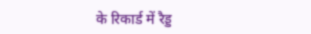के रिकार्ड में रैड्ड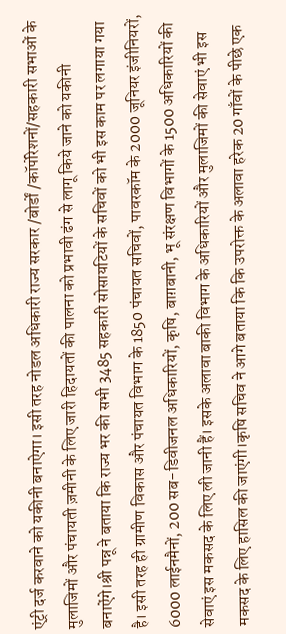एंट्री दर्ज करवाने को यकीनी बनाऐगा। इसी तरह नोडल अधिकारी राज्य सरकार /बोर्डों /कॉर्पोरेशनों/सहकारी सभाओं के मुलाजिमों और पंचायती ज़मीनी के लिए जारी हिदायतों की पालना को प्रभावी ढंग से लागू किये जाने को यकीनी बनाऐंगे।श्री पन्नू ने बताया कि राज्य भर की सभी 3485 सहकारी सोसायटियों के सचिवों को भी इस काम पर लगाया गया है। इसी तरह ही ग्रामीण विकास और पंचायत विभाग के 1850 पंचायत सचिवों, पावरकॉम के 2000 जूनियर इंजीनियरों, 6000 लाईनमैनों, 200 सब-डिवीजनल अधिकारियों, कृषि, बाग़बानी, भू संरक्षण विभागों के 1500 अधिकारियों की सेवाएं इस मकसद के लिए ली जानी हैं। इसके अलावा बाकी विभाग के अधिकारियों और मुलाजिमों की सेवाएं भी इस मकसद के लिए हासिल की जाएंगी।कृषि सचिव ने आगे बताया कि कि उपरोक्त के अलावा हरेक 20 गाँवों के पीछे एक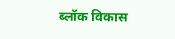ब्लॉक विकास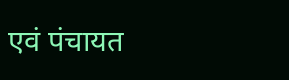एवं पंचायत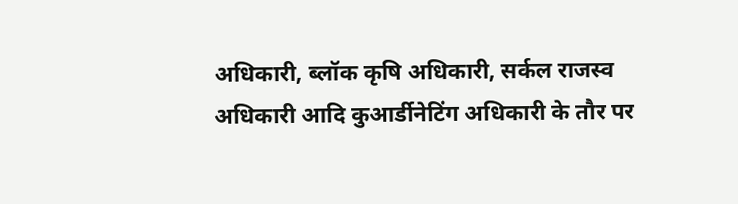अधिकारी, ब्लॉक कृषि अधिकारी, सर्कल राजस्व अधिकारी आदि कुआर्डीनेटिंग अधिकारी के तौर पर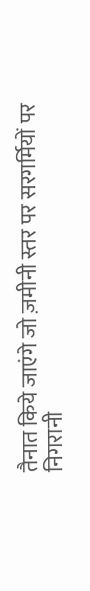तैनात किये जाएंगे जो ज़मीनी स्तर पर सरगर्मियों पर निगरानी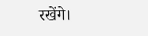रखेंगे।